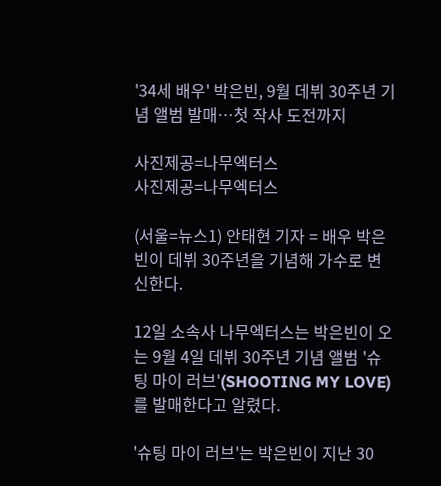'34세 배우' 박은빈, 9월 데뷔 30주년 기념 앨범 발매…첫 작사 도전까지

사진제공=나무엑터스
사진제공=나무엑터스

(서울=뉴스1) 안태현 기자 = 배우 박은빈이 데뷔 30주년을 기념해 가수로 변신한다.

12일 소속사 나무엑터스는 박은빈이 오는 9월 4일 데뷔 30주년 기념 앨범 '슈팅 마이 러브'(SHOOTING MY LOVE)를 발매한다고 알렸다.

'슈팅 마이 러브'는 박은빈이 지난 30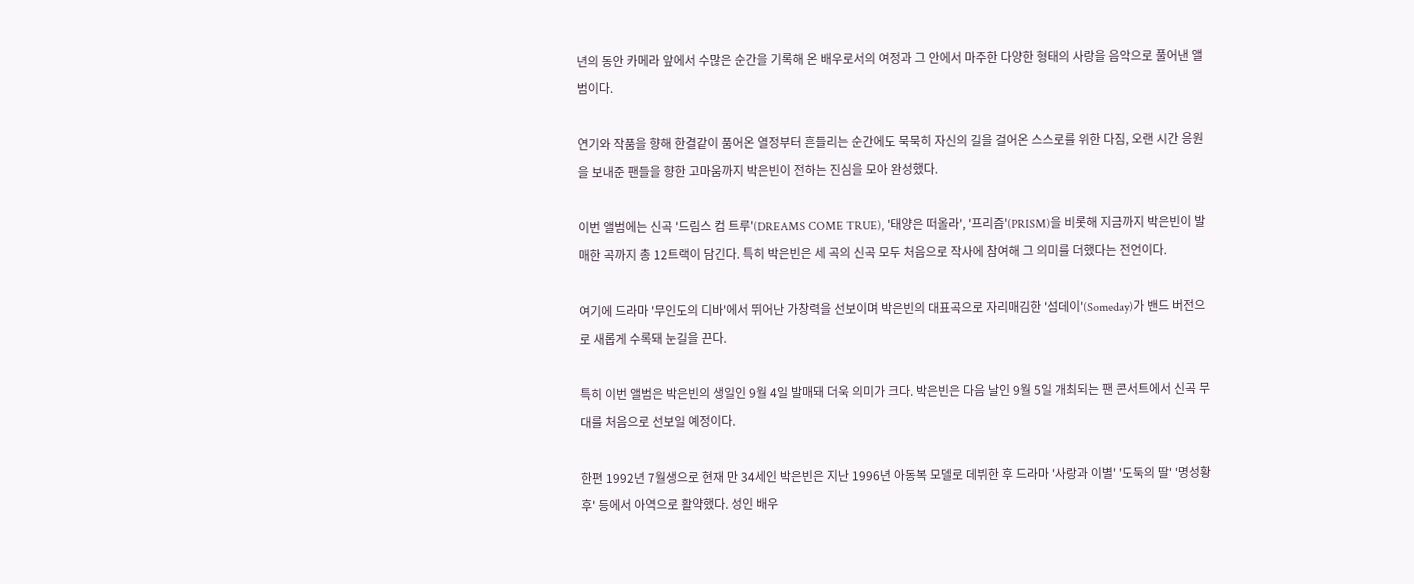년의 동안 카메라 앞에서 수많은 순간을 기록해 온 배우로서의 여정과 그 안에서 마주한 다양한 형태의 사랑을 음악으로 풀어낸 앨범이다.

연기와 작품을 향해 한결같이 품어온 열정부터 흔들리는 순간에도 묵묵히 자신의 길을 걸어온 스스로를 위한 다짐, 오랜 시간 응원을 보내준 팬들을 향한 고마움까지 박은빈이 전하는 진심을 모아 완성했다.

이번 앨범에는 신곡 '드림스 컴 트루'(DREAMS COME TRUE), '태양은 떠올라', '프리즘'(PRISM)을 비롯해 지금까지 박은빈이 발매한 곡까지 총 12트랙이 담긴다. 특히 박은빈은 세 곡의 신곡 모두 처음으로 작사에 참여해 그 의미를 더했다는 전언이다.

여기에 드라마 '무인도의 디바'에서 뛰어난 가창력을 선보이며 박은빈의 대표곡으로 자리매김한 '섬데이'(Someday)가 밴드 버전으로 새롭게 수록돼 눈길을 끈다.

특히 이번 앨범은 박은빈의 생일인 9월 4일 발매돼 더욱 의미가 크다. 박은빈은 다음 날인 9월 5일 개최되는 팬 콘서트에서 신곡 무대를 처음으로 선보일 예정이다.

한편 1992년 7월생으로 현재 만 34세인 박은빈은 지난 1996년 아동복 모델로 데뷔한 후 드라마 '사랑과 이별' '도둑의 딸' '명성황후' 등에서 아역으로 활약했다. 성인 배우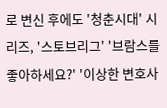로 변신 후에도 '청춘시대' 시리즈, '스토브리그' '브람스를 좋아하세요?' '이상한 변호사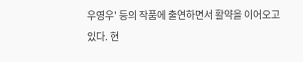우영우' 등의 작품에 출연하면서 활약을 이어오고 있다. 현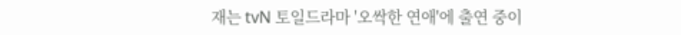재는 tvN 토일드라마 '오싹한 연애'에 출연 중이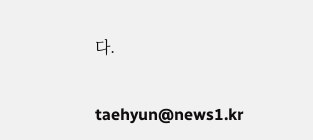다.

taehyun@news1.kr